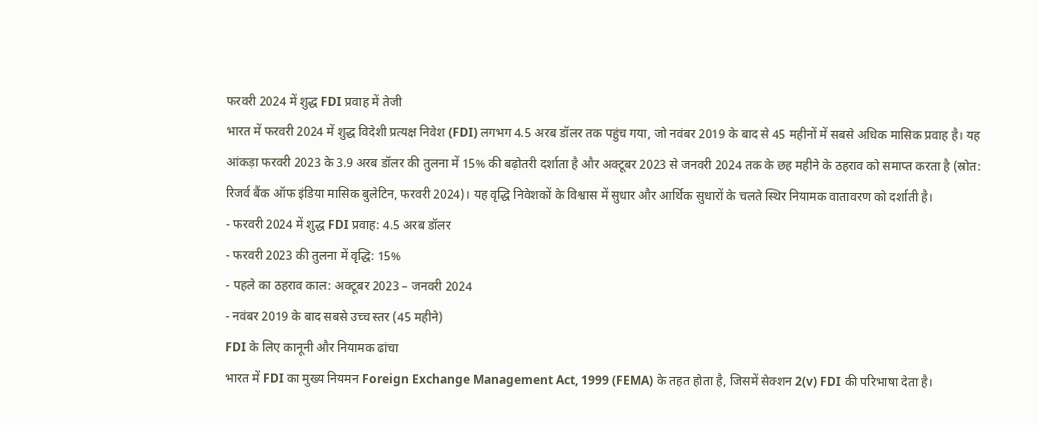फरवरी 2024 में शुद्ध FDI प्रवाह में तेजी
भारत में फरवरी 2024 में शुद्ध विदेशी प्रत्यक्ष निवेश (FDI) लगभग 4.5 अरब डॉलर तक पहुंच गया, जो नवंबर 2019 के बाद से 45 महीनों में सबसे अधिक मासिक प्रवाह है। यह आंकड़ा फरवरी 2023 के 3.9 अरब डॉलर की तुलना में 15% की बढ़ोतरी दर्शाता है और अक्टूबर 2023 से जनवरी 2024 तक के छह महीने के ठहराव को समाप्त करता है (स्रोत: रिजर्व बैंक ऑफ इंडिया मासिक बुलेटिन, फरवरी 2024)। यह वृद्धि निवेशकों के विश्वास में सुधार और आर्थिक सुधारों के चलते स्थिर नियामक वातावरण को दर्शाती है।
- फरवरी 2024 में शुद्ध FDI प्रवाह: 4.5 अरब डॉलर
- फरवरी 2023 की तुलना में वृद्धि: 15%
- पहले का ठहराव काल: अक्टूबर 2023 – जनवरी 2024
- नवंबर 2019 के बाद सबसे उच्च स्तर (45 महीने)
FDI के लिए कानूनी और नियामक ढांचा
भारत में FDI का मुख्य नियमन Foreign Exchange Management Act, 1999 (FEMA) के तहत होता है, जिसमें सेक्शन 2(v) FDI की परिभाषा देता है।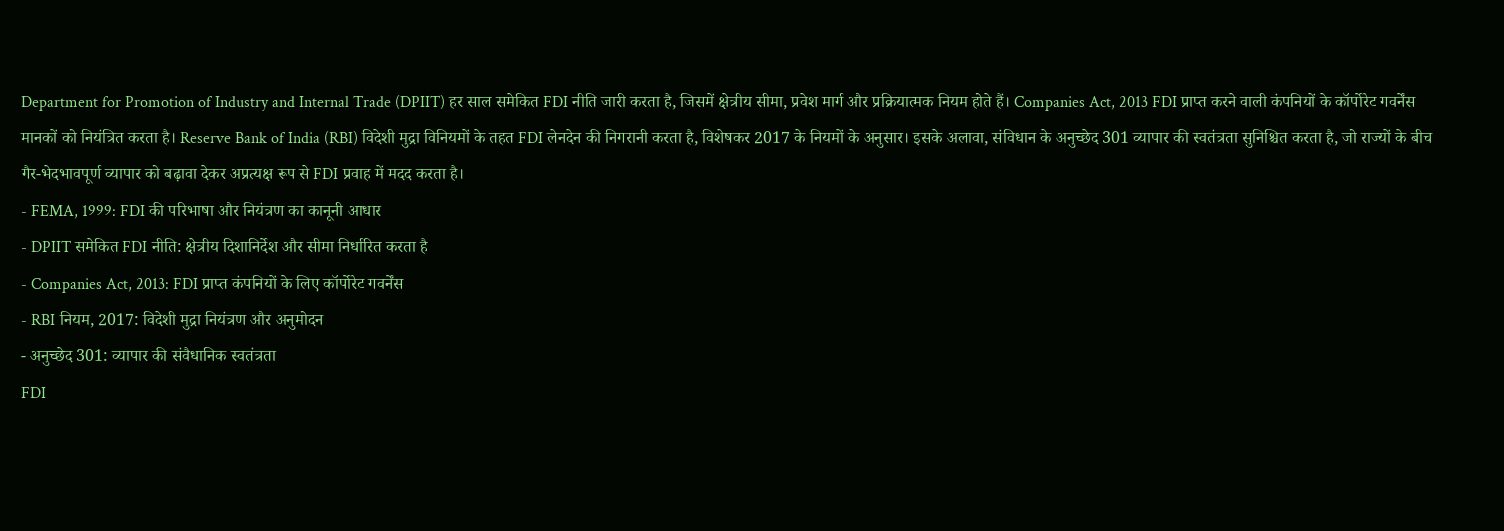Department for Promotion of Industry and Internal Trade (DPIIT) हर साल समेकित FDI नीति जारी करता है, जिसमें क्षेत्रीय सीमा, प्रवेश मार्ग और प्रक्रियात्मक नियम होते हैं। Companies Act, 2013 FDI प्राप्त करने वाली कंपनियों के कॉर्पोरेट गवर्नेंस मानकों को नियंत्रित करता है। Reserve Bank of India (RBI) विदेशी मुद्रा विनियमों के तहत FDI लेनदेन की निगरानी करता है, विशेषकर 2017 के नियमों के अनुसार। इसके अलावा, संविधान के अनुच्छेद 301 व्यापार की स्वतंत्रता सुनिश्चित करता है, जो राज्यों के बीच गैर-भेदभावपूर्ण व्यापार को बढ़ावा देकर अप्रत्यक्ष रूप से FDI प्रवाह में मदद करता है।
- FEMA, 1999: FDI की परिभाषा और नियंत्रण का कानूनी आधार
- DPIIT समेकित FDI नीति: क्षेत्रीय दिशानिर्देश और सीमा निर्धारित करता है
- Companies Act, 2013: FDI प्राप्त कंपनियों के लिए कॉर्पोरेट गवर्नेंस
- RBI नियम, 2017: विदेशी मुद्रा नियंत्रण और अनुमोदन
- अनुच्छेद 301: व्यापार की संवैधानिक स्वतंत्रता
FDI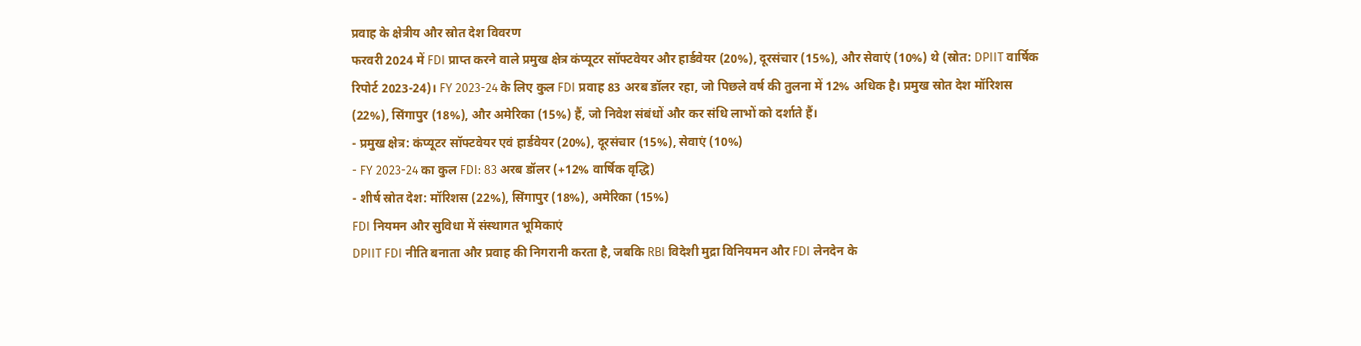प्रवाह के क्षेत्रीय और स्रोत देश विवरण
फरवरी 2024 में FDI प्राप्त करने वाले प्रमुख क्षेत्र कंप्यूटर सॉफ्टवेयर और हार्डवेयर (20%), दूरसंचार (15%), और सेवाएं (10%) थे (स्रोत: DPIIT वार्षिक रिपोर्ट 2023-24)। FY 2023-24 के लिए कुल FDI प्रवाह 83 अरब डॉलर रहा, जो पिछले वर्ष की तुलना में 12% अधिक है। प्रमुख स्रोत देश मॉरिशस (22%), सिंगापुर (18%), और अमेरिका (15%) हैं, जो निवेश संबंधों और कर संधि लाभों को दर्शाते हैं।
- प्रमुख क्षेत्र: कंप्यूटर सॉफ्टवेयर एवं हार्डवेयर (20%), दूरसंचार (15%), सेवाएं (10%)
- FY 2023-24 का कुल FDI: 83 अरब डॉलर (+12% वार्षिक वृद्धि)
- शीर्ष स्रोत देश: मॉरिशस (22%), सिंगापुर (18%), अमेरिका (15%)
FDI नियमन और सुविधा में संस्थागत भूमिकाएं
DPIIT FDI नीति बनाता और प्रवाह की निगरानी करता है, जबकि RBI विदेशी मुद्रा विनियमन और FDI लेनदेन के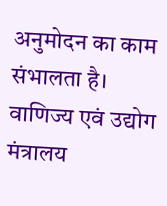अनुमोदन का काम संभालता है। वाणिज्य एवं उद्योग मंत्रालय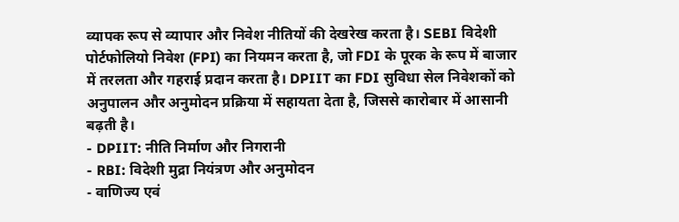व्यापक रूप से व्यापार और निवेश नीतियों की देखरेख करता है। SEBI विदेशी पोर्टफोलियो निवेश (FPI) का नियमन करता है, जो FDI के पूरक के रूप में बाजार में तरलता और गहराई प्रदान करता है। DPIIT का FDI सुविधा सेल निवेशकों को अनुपालन और अनुमोदन प्रक्रिया में सहायता देता है, जिससे कारोबार में आसानी बढ़ती है।
- DPIIT: नीति निर्माण और निगरानी
- RBI: विदेशी मुद्रा नियंत्रण और अनुमोदन
- वाणिज्य एवं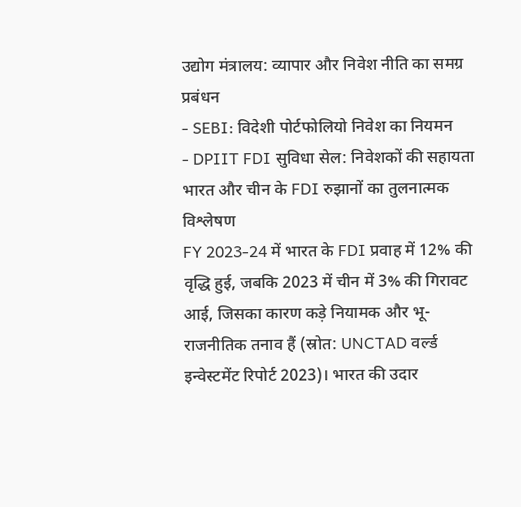उद्योग मंत्रालय: व्यापार और निवेश नीति का समग्र प्रबंधन
- SEBI: विदेशी पोर्टफोलियो निवेश का नियमन
- DPIIT FDI सुविधा सेल: निवेशकों की सहायता
भारत और चीन के FDI रुझानों का तुलनात्मक विश्लेषण
FY 2023-24 में भारत के FDI प्रवाह में 12% की वृद्धि हुई, जबकि 2023 में चीन में 3% की गिरावट आई, जिसका कारण कड़े नियामक और भू-राजनीतिक तनाव हैं (स्रोत: UNCTAD वर्ल्ड इन्वेस्टमेंट रिपोर्ट 2023)। भारत की उदार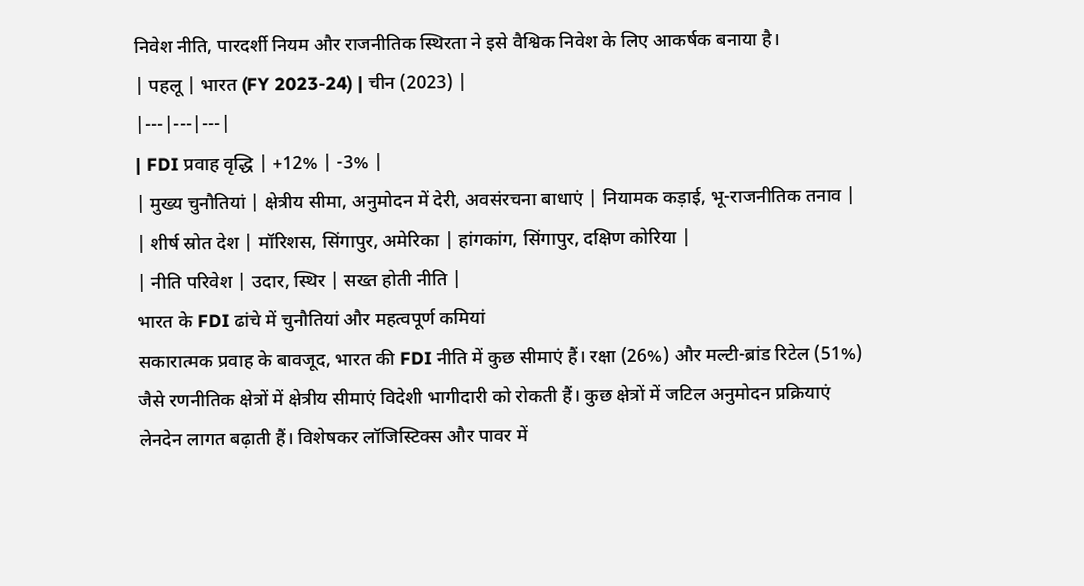निवेश नीति, पारदर्शी नियम और राजनीतिक स्थिरता ने इसे वैश्विक निवेश के लिए आकर्षक बनाया है।
| पहलू | भारत (FY 2023-24) | चीन (2023) |
|---|---|---|
| FDI प्रवाह वृद्धि | +12% | -3% |
| मुख्य चुनौतियां | क्षेत्रीय सीमा, अनुमोदन में देरी, अवसंरचना बाधाएं | नियामक कड़ाई, भू-राजनीतिक तनाव |
| शीर्ष स्रोत देश | मॉरिशस, सिंगापुर, अमेरिका | हांगकांग, सिंगापुर, दक्षिण कोरिया |
| नीति परिवेश | उदार, स्थिर | सख्त होती नीति |
भारत के FDI ढांचे में चुनौतियां और महत्वपूर्ण कमियां
सकारात्मक प्रवाह के बावजूद, भारत की FDI नीति में कुछ सीमाएं हैं। रक्षा (26%) और मल्टी-ब्रांड रिटेल (51%) जैसे रणनीतिक क्षेत्रों में क्षेत्रीय सीमाएं विदेशी भागीदारी को रोकती हैं। कुछ क्षेत्रों में जटिल अनुमोदन प्रक्रियाएं लेनदेन लागत बढ़ाती हैं। विशेषकर लॉजिस्टिक्स और पावर में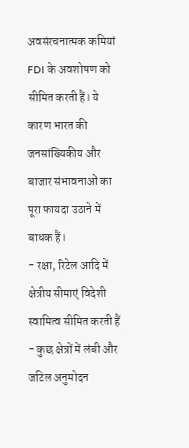अवसंरचनात्मक कमियां FDI के अवशोषण को सीमित करती हैं। ये कारण भारत की जनसांख्यिकीय और बाजार संभावनाओं का पूरा फायदा उठाने में बाधक हैं।
- रक्षा, रिटेल आदि में क्षेत्रीय सीमाएं विदेशी स्वामित्व सीमित करती हैं
- कुछ क्षेत्रों में लंबी और जटिल अनुमोदन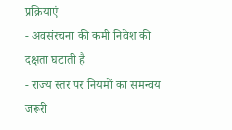प्रक्रियाएं
- अवसंरचना की कमी निवेश की दक्षता घटाती है
- राज्य स्तर पर नियमों का समन्वय जरूरी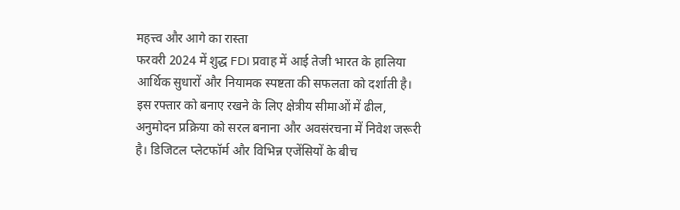महत्त्व और आगे का रास्ता
फरवरी 2024 में शुद्ध FDI प्रवाह में आई तेजी भारत के हालिया आर्थिक सुधारों और नियामक स्पष्टता की सफलता को दर्शाती है। इस रफ्तार को बनाए रखने के लिए क्षेत्रीय सीमाओं में ढील, अनुमोदन प्रक्रिया को सरल बनाना और अवसंरचना में निवेश जरूरी है। डिजिटल प्लेटफॉर्म और विभिन्न एजेंसियों के बीच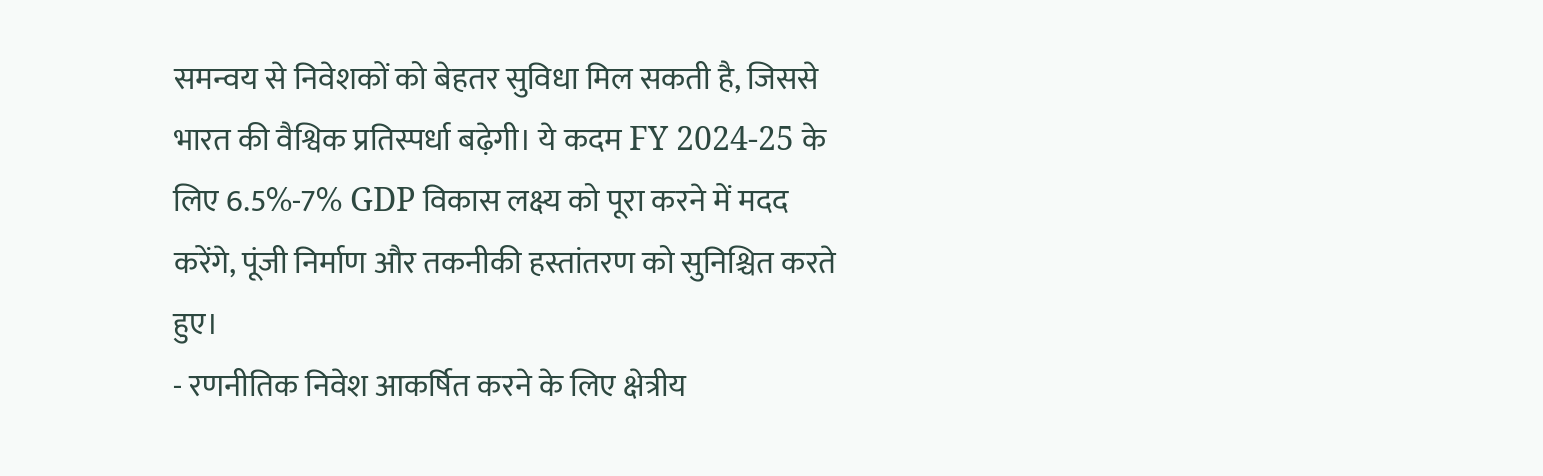समन्वय से निवेशकों को बेहतर सुविधा मिल सकती है, जिससे भारत की वैश्विक प्रतिस्पर्धा बढ़ेगी। ये कदम FY 2024-25 के लिए 6.5%-7% GDP विकास लक्ष्य को पूरा करने में मदद करेंगे, पूंजी निर्माण और तकनीकी हस्तांतरण को सुनिश्चित करते हुए।
- रणनीतिक निवेश आकर्षित करने के लिए क्षेत्रीय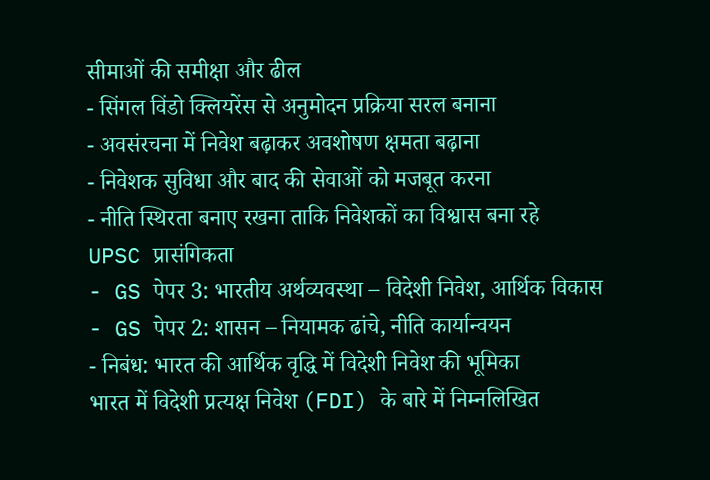सीमाओं की समीक्षा और ढील
- सिंगल विंडो क्लियरेंस से अनुमोदन प्रक्रिया सरल बनाना
- अवसंरचना में निवेश बढ़ाकर अवशोषण क्षमता बढ़ाना
- निवेशक सुविधा और बाद की सेवाओं को मजबूत करना
- नीति स्थिरता बनाए रखना ताकि निवेशकों का विश्वास बना रहे
UPSC प्रासंगिकता
- GS पेपर 3: भारतीय अर्थव्यवस्था – विदेशी निवेश, आर्थिक विकास
- GS पेपर 2: शासन – नियामक ढांचे, नीति कार्यान्वयन
- निबंध: भारत की आर्थिक वृद्धि में विदेशी निवेश की भूमिका
भारत में विदेशी प्रत्यक्ष निवेश (FDI) के बारे में निम्नलिखित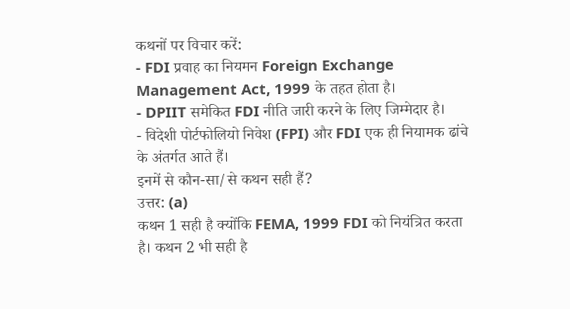कथनों पर विचार करें:
- FDI प्रवाह का नियमन Foreign Exchange Management Act, 1999 के तहत होता है।
- DPIIT समेकित FDI नीति जारी करने के लिए जिम्मेदार है।
- विदेशी पोर्टफोलियो निवेश (FPI) और FDI एक ही नियामक ढांचे के अंतर्गत आते हैं।
इनमें से कौन-सा/से कथन सही हैं?
उत्तर: (a)
कथन 1 सही है क्योंकि FEMA, 1999 FDI को नियंत्रित करता है। कथन 2 भी सही है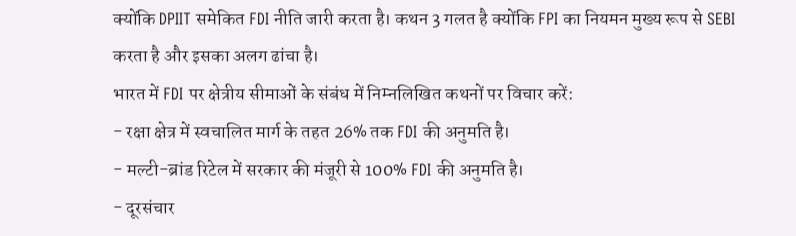क्योंकि DPIIT समेकित FDI नीति जारी करता है। कथन 3 गलत है क्योंकि FPI का नियमन मुख्य रूप से SEBI करता है और इसका अलग ढांचा है।
भारत में FDI पर क्षेत्रीय सीमाओं के संबंध में निम्नलिखित कथनों पर विचार करें:
- रक्षा क्षेत्र में स्वचालित मार्ग के तहत 26% तक FDI की अनुमति है।
- मल्टी-ब्रांड रिटेल में सरकार की मंजूरी से 100% FDI की अनुमति है।
- दूरसंचार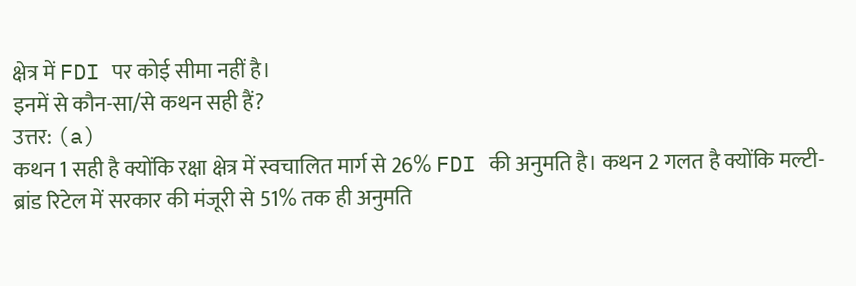क्षेत्र में FDI पर कोई सीमा नहीं है।
इनमें से कौन-सा/से कथन सही हैं?
उत्तर: (a)
कथन 1 सही है क्योंकि रक्षा क्षेत्र में स्वचालित मार्ग से 26% FDI की अनुमति है। कथन 2 गलत है क्योंकि मल्टी-ब्रांड रिटेल में सरकार की मंजूरी से 51% तक ही अनुमति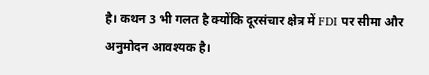है। कथन 3 भी गलत है क्योंकि दूरसंचार क्षेत्र में FDI पर सीमा और अनुमोदन आवश्यक है।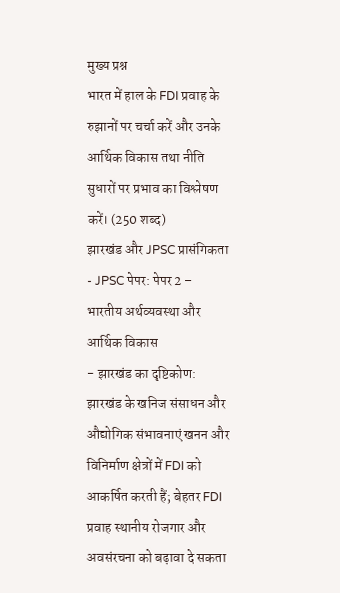मुख्य प्रश्न
भारत में हाल के FDI प्रवाह के रुझानों पर चर्चा करें और उनके आर्थिक विकास तथा नीति सुधारों पर प्रभाव का विश्लेषण करें। (250 शब्द)
झारखंड और JPSC प्रासंगिकता
- JPSC पेपर: पेपर 2 – भारतीय अर्थव्यवस्था और आर्थिक विकास
- झारखंड का दृष्टिकोण: झारखंड के खनिज संसाधन और औद्योगिक संभावनाएं खनन और विनिर्माण क्षेत्रों में FDI को आकर्षित करती हैं; बेहतर FDI प्रवाह स्थानीय रोजगार और अवसंरचना को बढ़ावा दे सकता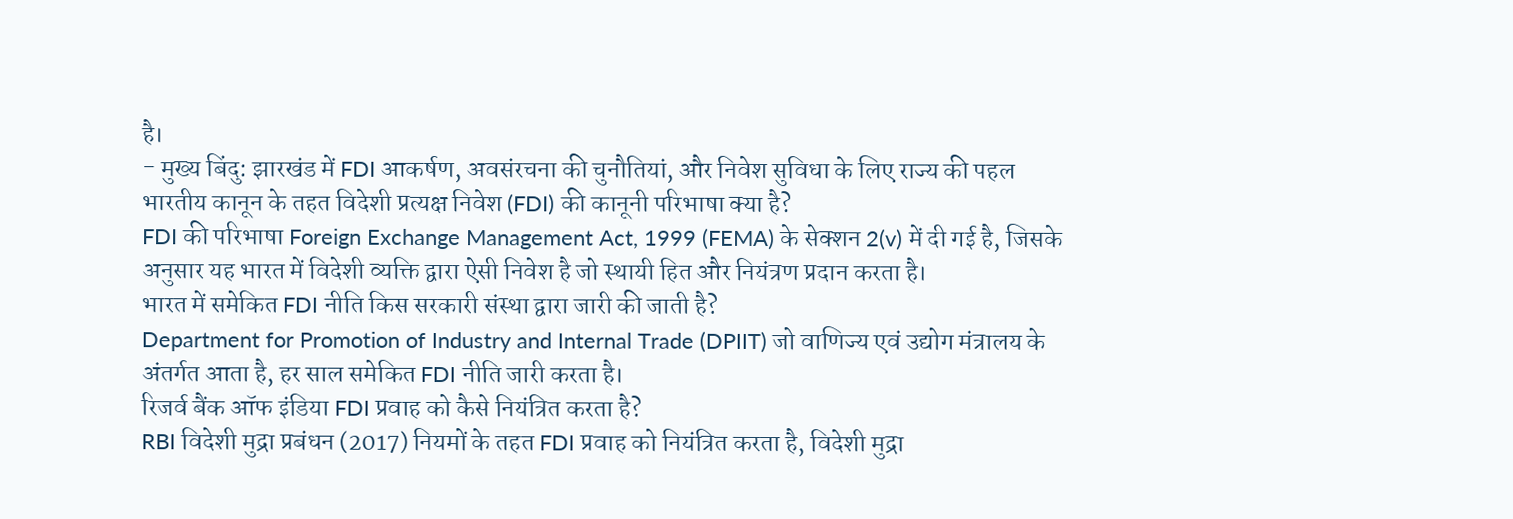है।
- मुख्य बिंदु: झारखंड में FDI आकर्षण, अवसंरचना की चुनौतियां, और निवेश सुविधा के लिए राज्य की पहल
भारतीय कानून के तहत विदेशी प्रत्यक्ष निवेश (FDI) की कानूनी परिभाषा क्या है?
FDI की परिभाषा Foreign Exchange Management Act, 1999 (FEMA) के सेक्शन 2(v) में दी गई है, जिसके अनुसार यह भारत में विदेशी व्यक्ति द्वारा ऐसी निवेश है जो स्थायी हित और नियंत्रण प्रदान करता है।
भारत में समेकित FDI नीति किस सरकारी संस्था द्वारा जारी की जाती है?
Department for Promotion of Industry and Internal Trade (DPIIT) जो वाणिज्य एवं उद्योग मंत्रालय के अंतर्गत आता है, हर साल समेकित FDI नीति जारी करता है।
रिजर्व बैंक ऑफ इंडिया FDI प्रवाह को कैसे नियंत्रित करता है?
RBI विदेशी मुद्रा प्रबंधन (2017) नियमों के तहत FDI प्रवाह को नियंत्रित करता है, विदेशी मुद्रा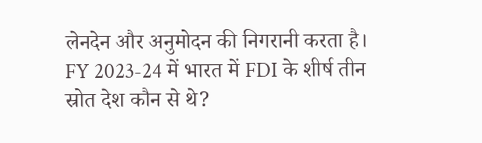लेनदेन और अनुमोदन की निगरानी करता है।
FY 2023-24 में भारत में FDI के शीर्ष तीन स्रोत देश कौन से थे?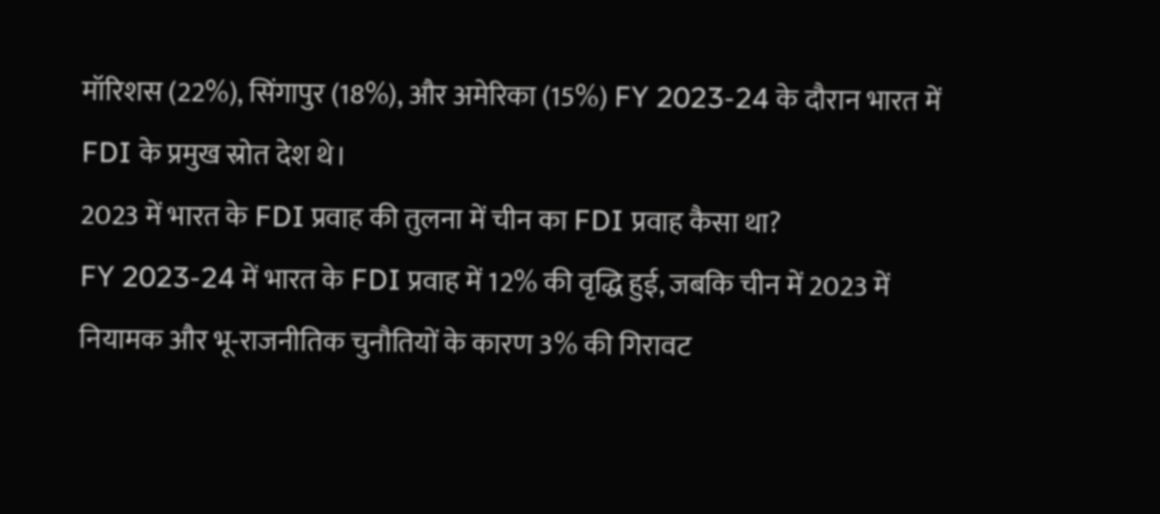मॉरिशस (22%), सिंगापुर (18%), और अमेरिका (15%) FY 2023-24 के दौरान भारत में FDI के प्रमुख स्रोत देश थे।
2023 में भारत के FDI प्रवाह की तुलना में चीन का FDI प्रवाह कैसा था?
FY 2023-24 में भारत के FDI प्रवाह में 12% की वृद्धि हुई, जबकि चीन में 2023 में नियामक और भू-राजनीतिक चुनौतियों के कारण 3% की गिरावट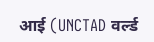आई (UNCTAD वर्ल्ड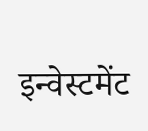इन्वेस्टमेंट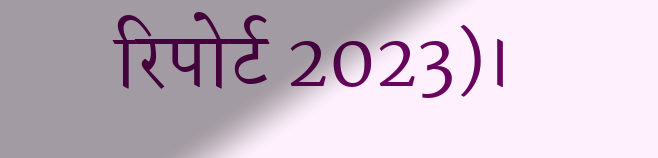रिपोर्ट 2023)।